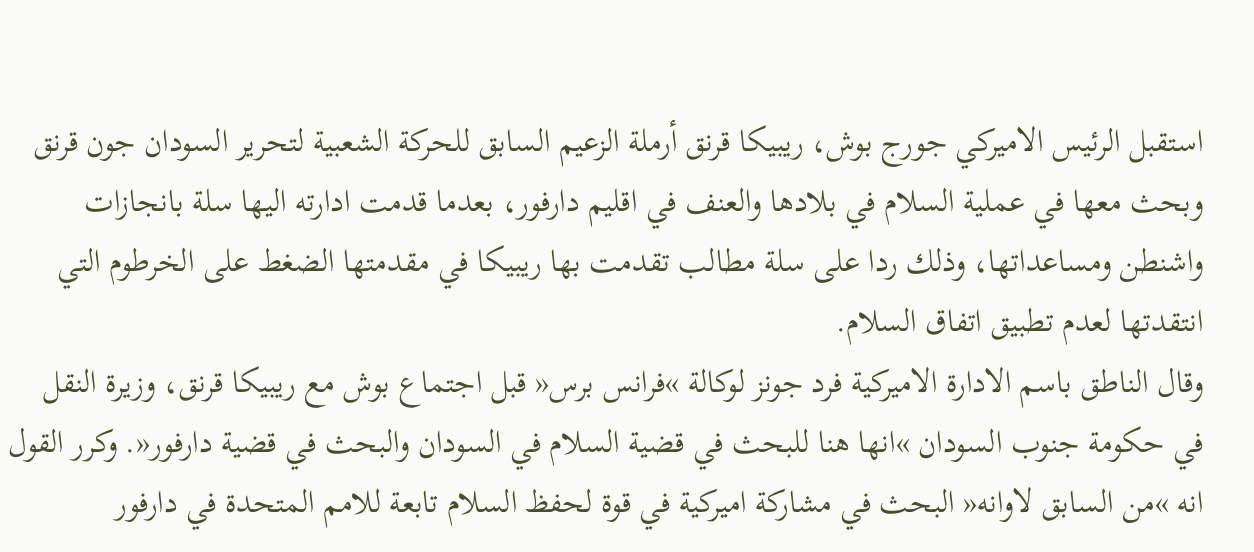استقبل الرئيس الاميركي جورج بوش، ريبيكا قرنق أرملة الزعيم السابق للحركة الشعبية لتحرير السودان جون قرنق وبحث معها في عملية السلام في بلادها والعنف في اقليم دارفور، بعدما قدمت ادارته اليها سلة بانجازات واشنطن ومساعداتها، وذلك ردا على سلة مطالب تقدمت بها ريبيكا في مقدمتها الضغط على الخرطوم التي انتقدتها لعدم تطبيق اتفاق السلام.
وقال الناطق باسم الادارة الاميركية فرد جونز لوكالة »فرانس برس« قبل اجتماع بوش مع ريبيكا قرنق، وزيرة النقل في حكومة جنوب السودان »انها هنا للبحث في قضية السلام في السودان والبحث في قضية دارفور«. وكرر القول انه »من السابق لاوانه« البحث في مشاركة اميركية في قوة لحفظ السلام تابعة للامم المتحدة في دارفور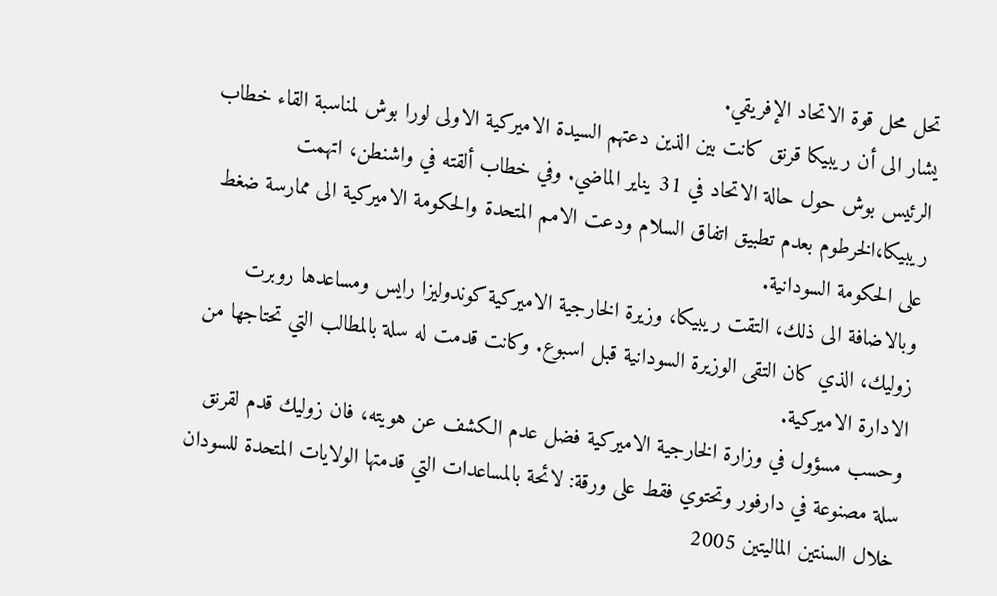تحل محل قوة الاتحاد الإفريقي.
يشار الى أن ريبيكا قرنق كانت بين الذين دعتهم السيدة الاميركية الاولى لورا بوش لمناسبة القاء خطاب الرئيس بوش حول حالة الاتحاد في 31 يناير الماضي. وفي خطاب ألقته في واشنطن، اتهمت ريبيكا،الخرطوم بعدم تطبيق اتفاق السلام ودعت الامم المتحدة والحكومة الاميركية الى ممارسة ضغط على الحكومة السودانية.
وبالاضافة الى ذلك، التقت ريبيكا، وزيرة الخارجية الاميركية كوندوليزا رايس ومساعدها روبرت زوليك، الذي كان التقى الوزيرة السودانية قبل اسبوع. وكانت قدمت له سلة بالمطالب التي تحتاجها من الادارة الاميركية.
وحسب مسؤول في وزارة الخارجية الاميركية فضل عدم الكشف عن هويته، فان زوليك قدم لقرنق سلة مصنوعة في دارفور وتحتوي فقط على ورقة: لائحة بالمساعدات التي قدمتها الولايات المتحدة للسودان خلال السنتين الماليتين 2005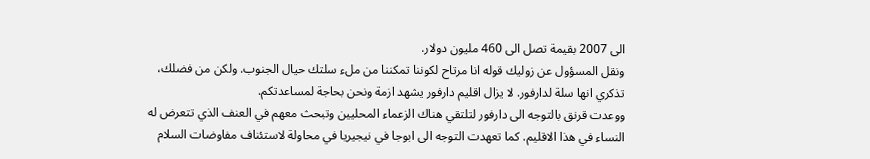الى 2007 بقيمة تصل الى 460 مليون دولار.
ونقل المسؤول عن زوليك قوله انا مرتاح لكوننا تمكننا من ملء سلتك حيال الجنوب. ولكن من فضلك، تذكري انها سلة لدارفور. لا يزال اقليم دارفور يشهد ازمة ونحن بحاجة لمساعدتكم.
ووعدت قرنق بالتوجه الى دارفور لتلتقي هناك الزعماء المحليين وتبحث معهم في العنف الذي تتعرض له النساء في هذا الاقليم. كما تعهدت التوجه الى ابوجا في نيجيريا في محاولة لاستئناف مفاوضات السلام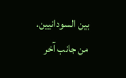بين السودانيين.
من جانب آخر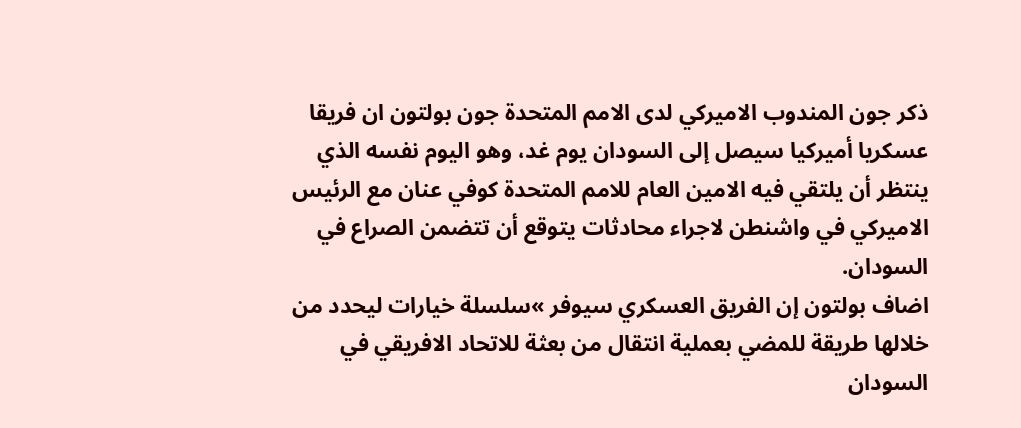ذكر جون المندوب الاميركي لدى الامم المتحدة جون بولتون ان فريقا عسكريا أميركيا سيصل إلى السودان يوم غد، وهو اليوم نفسه الذي ينتظر أن يلتقي فيه الامين العام للامم المتحدة كوفي عنان مع الرئيس الاميركي في واشنطن لاجراء محادثات يتوقع أن تتضمن الصراع في السودان.
اضاف بولتون إن الفريق العسكري سيوفر »سلسلة خيارات ليحدد من خلالها طريقة للمضي بعملية انتقال من بعثة للاتحاد الافريقي في السودان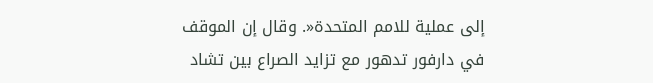إلى عملية للامم المتحدة«. وقال إن الموقف في دارفور تدهور مع تزايد الصراع بين تشاد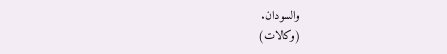والسودان.
(وكالات)